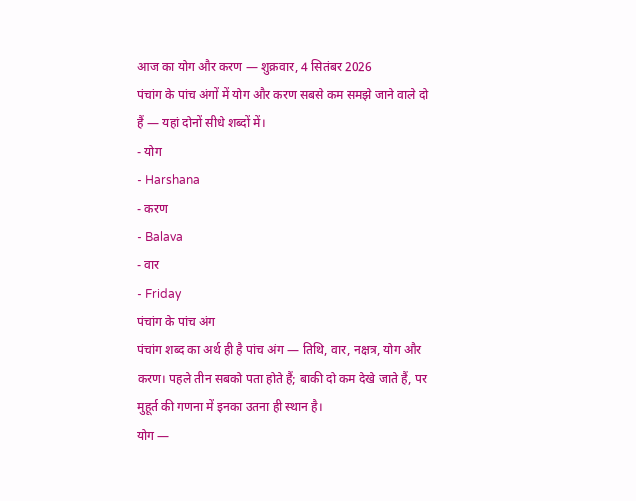आज का योग और करण — शुक्रवार, 4 सितंबर 2026
पंचांग के पांच अंगों में योग और करण सबसे कम समझे जाने वाले दो हैं — यहां दोनों सीधे शब्दों में।
- योग
- Harshana
- करण
- Balava
- वार
- Friday
पंचांग के पांच अंग
पंचांग शब्द का अर्थ ही है पांच अंग — तिथि, वार, नक्षत्र, योग और करण। पहले तीन सबको पता होते हैं; बाकी दो कम देखे जाते हैं, पर मुहूर्त की गणना में इनका उतना ही स्थान है।
योग —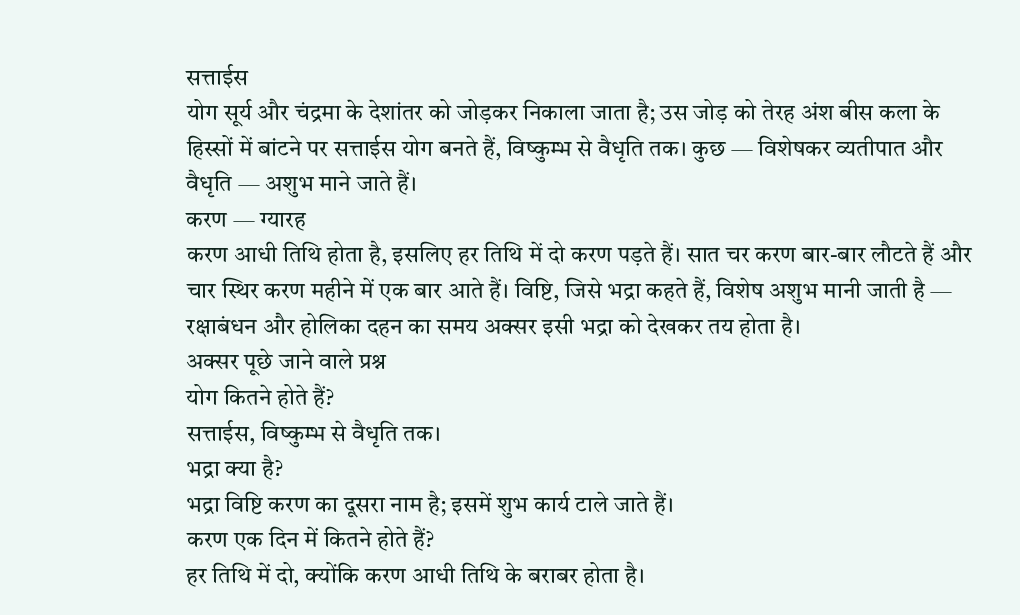सत्ताईस
योग सूर्य और चंद्रमा के देशांतर को जोड़कर निकाला जाता है; उस जोड़ को तेरह अंश बीस कला के हिस्सों में बांटने पर सत्ताईस योग बनते हैं, विष्कुम्भ से वैधृति तक। कुछ — विशेषकर व्यतीपात और वैधृति — अशुभ माने जाते हैं।
करण — ग्यारह
करण आधी तिथि होता है, इसलिए हर तिथि में दो करण पड़ते हैं। सात चर करण बार-बार लौटते हैं और चार स्थिर करण महीने में एक बार आते हैं। विष्टि, जिसे भद्रा कहते हैं, विशेष अशुभ मानी जाती है — रक्षाबंधन और होलिका दहन का समय अक्सर इसी भद्रा को देखकर तय होता है।
अक्सर पूछे जाने वाले प्रश्न
योग कितने होते हैं?
सत्ताईस, विष्कुम्भ से वैधृति तक।
भद्रा क्या है?
भद्रा विष्टि करण का दूसरा नाम है; इसमें शुभ कार्य टाले जाते हैं।
करण एक दिन में कितने होते हैं?
हर तिथि में दो, क्योंकि करण आधी तिथि के बराबर होता है।